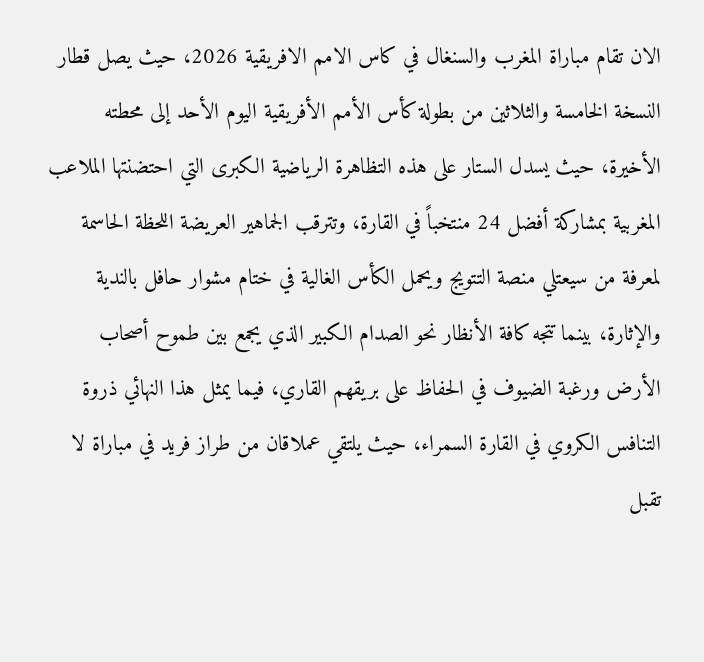الان تقام مباراة المغرب والسنغال في كاس الامم الافريقية 2026، حيث يصل قطار النسخة الخامسة والثلاثين من بطولة كأس الأمم الأفريقية اليوم الأحد إلى محطته الأخيرة، حيث يسدل الستار على هذه التظاهرة الرياضية الكبرى التي احتضنتها الملاعب المغربية بمشاركة أفضل 24 منتخباً في القارة، وتترقب الجماهير العريضة اللحظة الحاسمة لمعرفة من سيعتلي منصة التتويج ويحمل الكأس الغالية في ختام مشوار حافل بالندية والإثارة، بينما تتجه كافة الأنظار نحو الصدام الكبير الذي يجمع بين طموح أصحاب الأرض ورغبة الضيوف في الحفاظ على بريقهم القاري، فيما يمثل هذا النهائي ذروة التنافس الكروي في القارة السمراء، حيث يلتقي عملاقان من طراز فريد في مباراة لا تقبل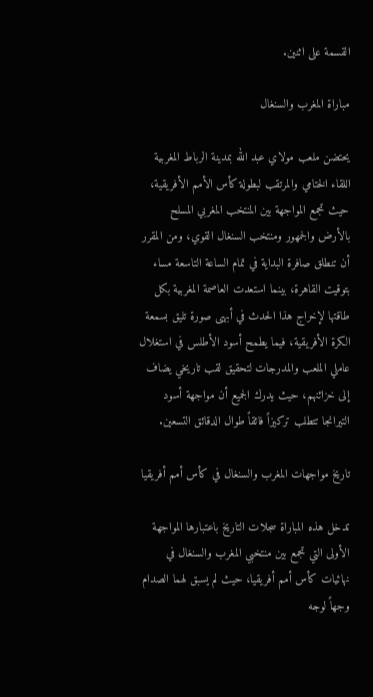القسمة على اثنين.

مباراة المغرب والسنغال

يحتضن ملعب مولاي عبد الله بمدينة الرباط المغربية اللقاء الختامي والمرتقب لبطولة كأس الأمم الأفريقية، حيث تجمع المواجهة بين المنتخب المغربي المسلح بالأرض والجمهور ومنتخب السنغال القوي، ومن المقرر أن تنطلق صافرة البداية في تمام الساعة التاسعة مساء بتوقيت القاهرة، بينما استعدت العاصمة المغربية بكل طاقتها لإخراج هذا الحدث في أبهى صورة تليق بسمعة الكرة الأفريقية، فيما يطمح أسود الأطلس في استغلال عاملي الملعب والمدرجات لتحقيق لقب تاريخي يضاف إلى خزائنهم، حيث يدرك الجميع أن مواجهة أسود التيرانجا تتطلب تركيزاً فائقاً طوال الدقائق التسعين.

تاريخ مواجهات المغرب والسنغال في كأس أمم أفريقيا

تدخل هذه المباراة سجلات التاريخ باعتبارها المواجهة الأولى التي تجمع بين منتخبي المغرب والسنغال في نهائيات كأس أمم أفريقيا، حيث لم يسبق لهما الصدام وجهاً لوجه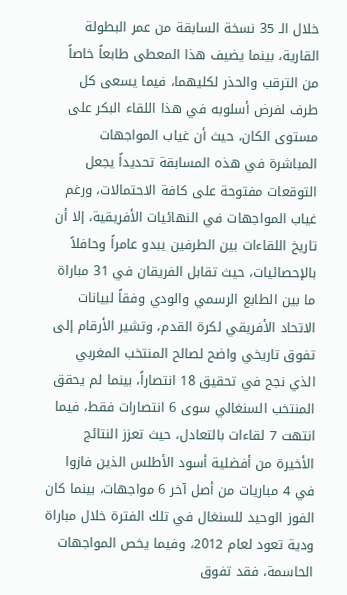خلال الـ 35 نسخة السابقة من عمر البطولة القارية، بينما يضيف هذا المعطى طابعاً خاصاً من الترقب والحذر لكليهما، فيما يسعى كل طرف لفرض أسلوبه في هذا اللقاء البكر على مستوى الكان، حيث أن غياب المواجهات المباشرة في هذه المسابقة تحديداً يجعل التوقعات مفتوحة على كافة الاحتمالات، ورغم غياب المواجهات في النهائيات الأفريقية، إلا أن تاريخ اللقاءات بين الطرفين يبدو عامراً وحافلاً بالإحصائيات، حيث تقابل الفريقان في 31 مباراة ما بين الطابع الرسمي والودي وفقاً لبيانات الاتحاد الأفريقي لكرة القدم، وتشير الأرقام إلى تفوق تاريخي واضح لصالح المنتخب المغربي الذي نجح في تحقيق 18 انتصاراً، بينما لم يحقق المنتخب السنغالي سوى 6 انتصارات فقط، فيما انتهت 7 لقاءات بالتعادل، حيث تعزز النتائج الأخيرة من أفضلية أسود الأطلس الذين فازوا في 4 مباريات من أصل آخر 6 مواجهات، بينما كان الفوز الوحيد للسنغال في تلك الفترة خلال مباراة ودية تعود لعام 2012، وفيما يخص المواجهات الحاسمة، فقد تفوق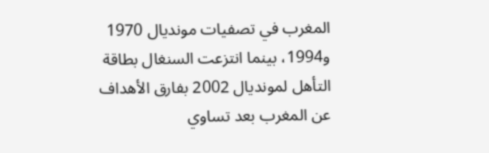المغرب في تصفيات مونديال 1970 و1994، بينما انتزعت السنغال بطاقة التأهل لمونديال 2002 بفارق الأهداف عن المغرب بعد تساوي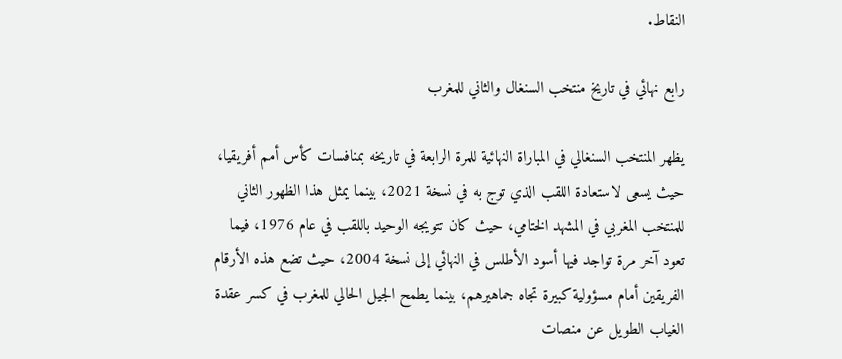النقاط.

رابع نهائي في تاريخ منتخب السنغال والثاني للمغرب

يظهر المنتخب السنغالي في المباراة النهائية للمرة الرابعة في تاريخه بمنافسات كأس أمم أفريقيا، حيث يسعى لاستعادة اللقب الذي توج به في نسخة 2021، بينما يمثل هذا الظهور الثاني للمنتخب المغربي في المشهد الختامي، حيث كان تتويجه الوحيد باللقب في عام 1976، فيما تعود آخر مرة تواجد فيها أسود الأطلس في النهائي إلى نسخة 2004، حيث تضع هذه الأرقام الفريقين أمام مسؤولية كبيرة تجاه جماهيرهم، بينما يطمح الجيل الحالي للمغرب في كسر عقدة الغياب الطويل عن منصات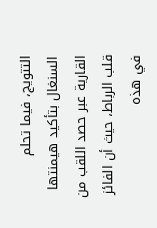التتويج، فيما تحلم السنغال بتأكيد هيمنتها القارية عبر حصد اللقب من قلب الرباط، حيث أن الفائز في هذه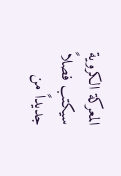المعركة الكروية سيكتب فصلاً جديداً من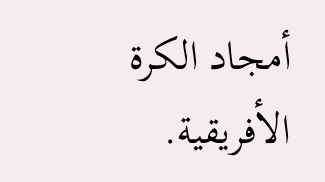أمجاد الكرة الأفريقية.